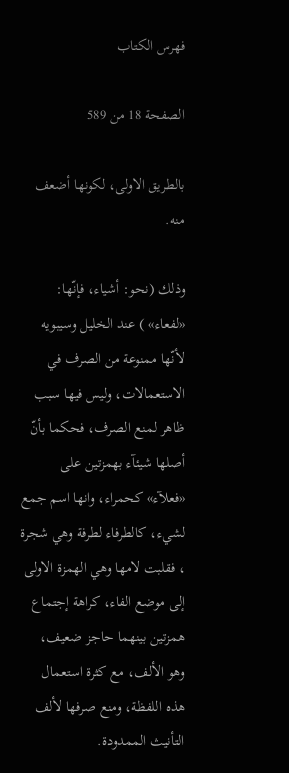فهرس الكتاب

الصفحة 18 من 589

بالطريق الاولى، لكونها أضعف منه.

وذلك (نحو: أشياء، فإنّها: «لفعاء» ) عند الخليل وسيبويه لأنّها ممنوعة من الصرف في الاستعمالات، وليس فيها سبب ظاهر لمنع الصرف، فحكما بأنّ أصلها شيئآء بهمزتين على «فعلآء» كحمراء، وانها اسم جمع لشيء، كالطرفاء لطرفة وهي شجرة ، فقلبت لامها وهي الهمزة الاولى إلى موضع الفاء، كراهة إجتماع همزتين بينهما حاجز ضعيف، وهو الألف، مع كثرة استعمال هذه اللفظة، ومنع صرفها لألف التأنيث الممدودة.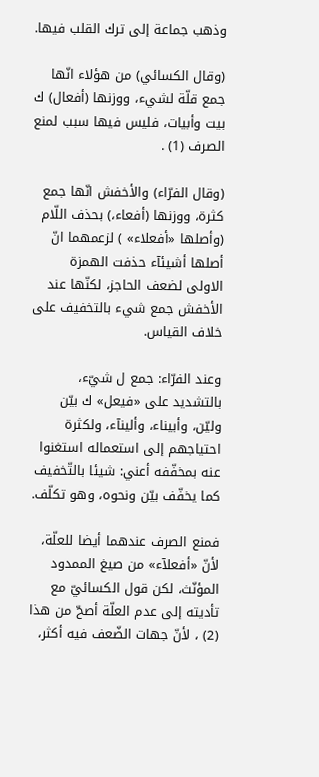وذهب جماعة إلى ترك القلب فيها.

(وقال الكسائي) من هؤلاء انّها جمع قلّة لشيء، ووزنها (أفعال) ك بيت وأبيات، فليس فيها سبب لمنع الصرف (1) .

(وقال الفرّاء) والأخفش انّها جمع كثرة، ووزنها (أفعاء،) بحذف اللّام (وأصلها «أفعلاء» ) لزعمهما انّ أصلها أشيئآء حذفت الهمزة الاولى لضعف الحاجز، لكنّها عند الأخفش جمع شيء بالتخفيف على خلاف القياس.

وعند الفرّاء: جمع ل شيّء، بالتشديد على «فيعل» ك بيّن وليّن، وأبيناء، وألينآء، ولكثرة احتياجهم إلى استعماله استغنوا عنه بمخفّفه أعني: شيئا بالتّخفيف كما يخفّف بيّن ونحوه، وهو تكلّف.

فمنع الصرف عندهما أيضا للعلّة، لأنّ «أفعلآء» من صيغ الممدود المؤنّث، لكن قول الكسائيّ مع تأديته إلى عدم العلّة أصحّ من هذا (2) ، لأنّ جهات الضّعف فيه أكثر،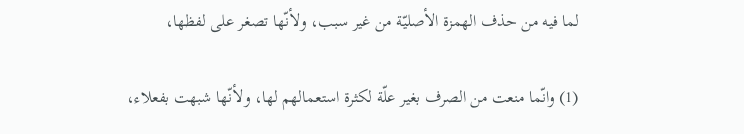لما فيه من حذف الهمزة الأصليّة من غير سبب، ولأنّها تصغر على لفظها،

(1) وانّما منعت من الصرف بغير علّة لكثرة استعمالهم لها، ولأنّها شبهت بفعلاء،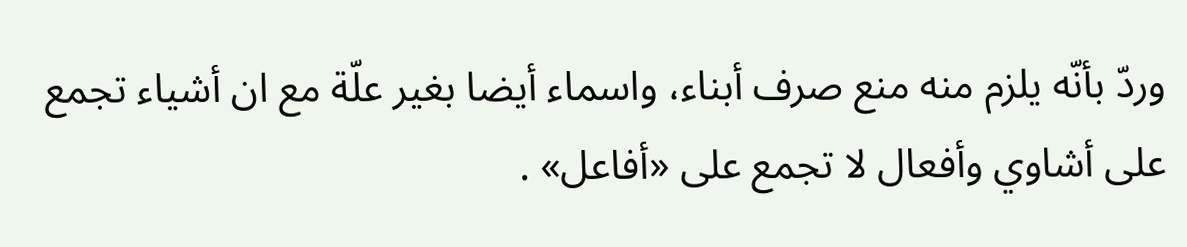وردّ بأنّه يلزم منه منع صرف أبناء، واسماء أيضا بغير علّة مع ان أشياء تجمع على أشاوي وأفعال لا تجمع على «أفاعل» .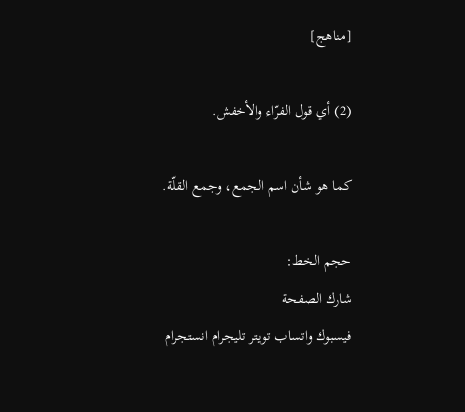[مناهج]

(2) أي قول الفرّاء والأخفش.

كما هو شأن اسم الجمع، وجمع القلّة.

حجم الخط:
شارك الصفحة
فيسبوك واتساب تويتر تليجرام انستجرام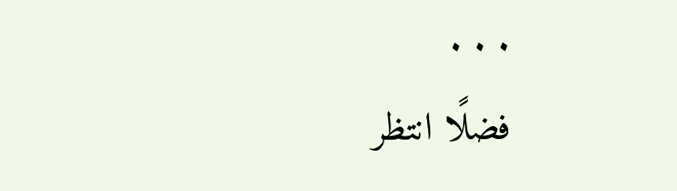. . .
فضلًا انتظر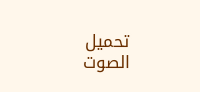تحميل الصوت